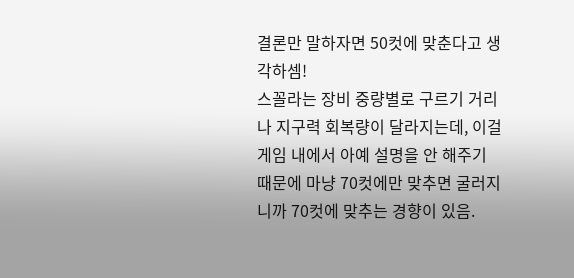결론만 말하자면 50컷에 맞춘다고 생각하셈!
스꼴라는 장비 중량별로 구르기 거리나 지구력 회복량이 달라지는데, 이걸 게임 내에서 아예 설명을 안 해주기 때문에 마냥 70컷에만 맞추면 굴러지니까 70컷에 맞추는 경향이 있음.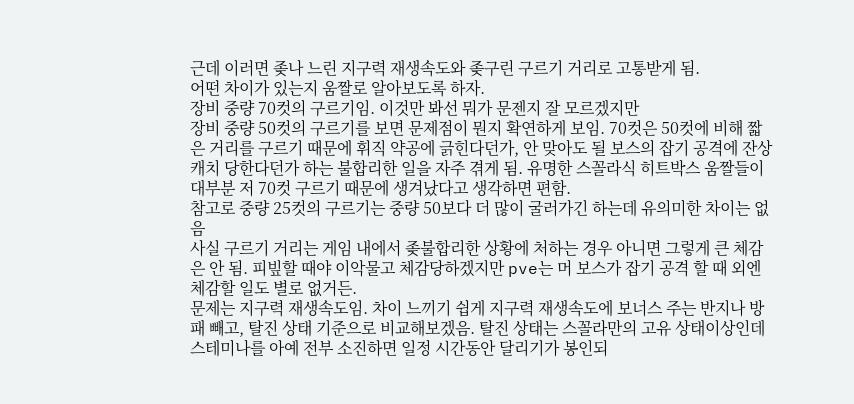근데 이러면 좆나 느린 지구력 재생속도와 좆구린 구르기 거리로 고통받게 됨.
어떤 차이가 있는지 움짤로 알아보도록 하자.
장비 중량 70컷의 구르기임. 이것만 봐선 뭐가 문젠지 잘 모르겠지만
장비 중량 50컷의 구르기를 보면 문제점이 뭔지 확연하게 보임. 70컷은 50컷에 비해 짧은 거리를 구르기 때문에 휘직 약공에 긁힌다던가, 안 맞아도 될 보스의 잡기 공격에 잔상캐치 당한다던가 하는 불합리한 일을 자주 겪게 됨. 유명한 스꼴라식 히트박스 움짤들이 대부분 저 70컷 구르기 때문에 생겨났다고 생각하면 편함.
참고로 중량 25컷의 구르기는 중량 50보다 더 많이 굴러가긴 하는데 유의미한 차이는 없음
사실 구르기 거리는 게임 내에서 좆불합리한 상황에 처하는 경우 아니면 그렇게 큰 체감은 안 됨. 피빞할 때야 이악물고 체감당하겠지만 pve는 머 보스가 잡기 공격 할 때 외엔 체감할 일도 별로 없거든.
문제는 지구력 재생속도임. 차이 느끼기 쉽게 지구력 재생속도에 보너스 주는 반지나 방패 빼고, 탈진 상태 기준으로 비교해보겠음. 탈진 상태는 스꼴라만의 고유 상태이상인데 스테미나를 아예 전부 소진하면 일정 시간동안 달리기가 봉인되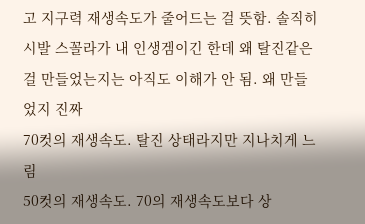고 지구력 재생속도가 줄어드는 걸 뜻함. 솔직히 시발 스꼴라가 내 인생겜이긴 한데 왜 탈진같은걸 만들었는지는 아직도 이해가 안 됨. 왜 만들었지 진짜
70컷의 재생속도. 탈진 상태라지만 지나치게 느림
50컷의 재생속도. 70의 재생속도보다 상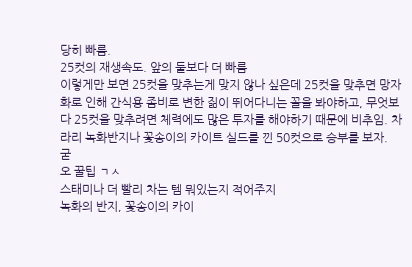당히 빠름.
25컷의 재생속도. 앞의 둘보다 더 빠름
이렇게만 보면 25컷을 맞추는게 맞지 않나 싶은데 25컷을 맞추면 망자화로 인해 간식용 좀비로 변한 짊이 뛰어다니는 꼴을 봐야하고, 무엇보다 25컷을 맞추려면 체력에도 많은 투자를 해야하기 때문에 비추임. 차라리 녹화반지나 꽃송이의 카이트 실드를 낀 50컷으로 승부를 보자.
굳
오 꿀팁 ㄱㅅ
스태미나 더 빨리 차는 템 뭐있는지 적어주지
녹화의 반지, 꽃송이의 카이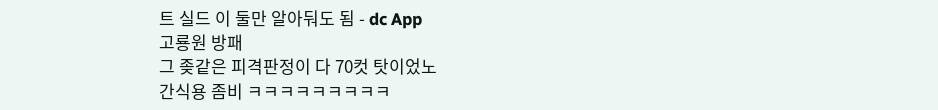트 실드 이 둘만 알아둬도 됨 - dc App
고룡원 방패
그 좆같은 피격판정이 다 70컷 탓이었노
간식용 좀비 ㅋㅋㅋㅋㅋㅋㅋㅋㅋ